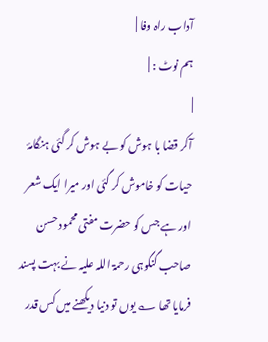آداب راہ وفا |
ہم نوٹ : |
|
آکر قضا با ہوش کو بے ہوش کر گئی ہنگامۂ حیات کو خاموش کر گئی اور میرا ایک شعر اور ہے جس کو حضرت مفتی محمود حسن صاحب گنگوہی رحمۃ اللہ علیہ نے بہت پسند فرمایا تھا ؎ یوں تو دنیا دیکھنے میں کس قدر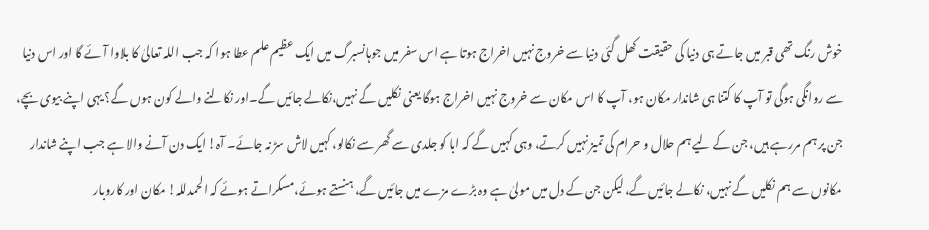خوش رنگ تھی قبر میں جاتے ہی دنیا کی حقیقت کھل گئی دنیا سے خروج نہیں اخراج ہوتا ہے اس سفر میں جوہانسبرگ میں ایک عظیم علم عطا ہوا کہ جب اللہ تعالیٰ کا بلاوا آئے گا اور اس دنیا سے روانگی ہوگی تو آپ کا کتنا ہی شاندار مکان ہو، آپ کا اس مکان سے خروج نہیں اخراج ہوگا یعنی نکلیں گے نہیں،نکالے جائیں گے۔اور نکالنے والے کون ہوں گے؟ یہی اپنے بیوی بچے، جن پر ہم مررہے ہیں، جن کے لیے ہم حلال و حرام کی تمیز نہیں کرتے، وہی کہیں گے کہ ابا کو جلدی سے گھر سے نکالو، کہیں لاش سڑ نہ جائے۔ آہ! ایک دن آنے والا ہے جب اپنے شاندار مکانوں سے ہم نکلیں گے نہیں، نکالے جائیں گے، لیکن جن کے دل میں مولیٰ ہے وہ بڑے مزے میں جائیں گے، ہنستے ہوئے،مسکراتے ہوئے کہ الحمدللہ! مکان اور کاروبار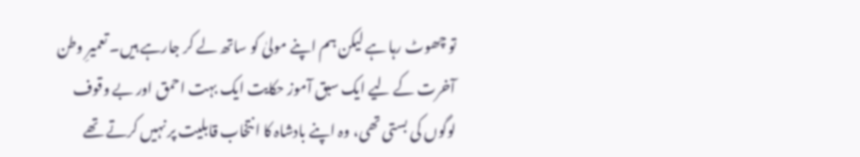تو چھوٹ رہا ہے لیکن ہم اپنے مولیٰ کو ساتھ لے کر جارہے ہیں۔ تعمیرِ وطن آخرت کے لیے ایک سبق آموز حکایت ایک بہت احمق اور بے وقوف لوگوں کی بستی تھی، وہ اپنے بادشاہ کا انتخاب قابلیت پر نہیں کرتے تھے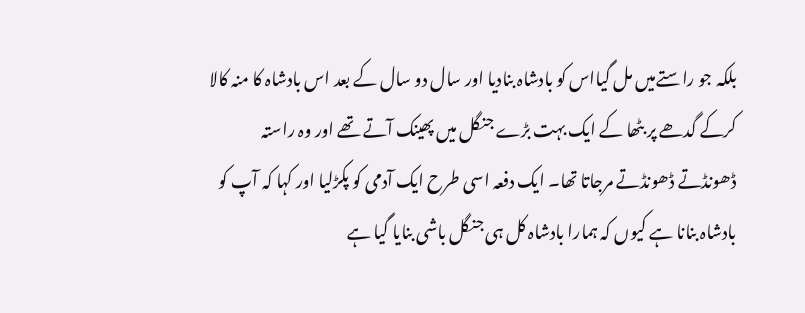بلکہ جو راستےمیں مل گیااس کو بادشاہ بنادیا اور سال دو سال کے بعد اس بادشاہ کا منہ کالا کرکے گدھے پر بٹھا کے ایک بہت بڑے جنگل میں پھینک آتے تھے اور وہ راستہ ڈھونڈتے ڈھونڈتے مرجاتا تھا۔ ایک دفعہ اسی طرح ایک آدمی کو پکڑلیا اور کہا کہ آپ کو بادشاہ بنانا ہے کیوں کہ ہمارا بادشاہ کل ہی جنگل باشی بنایا گیا ہے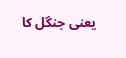یعنی جنگل کا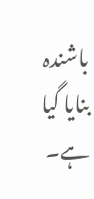باشندہ بنایا گیا ہے۔